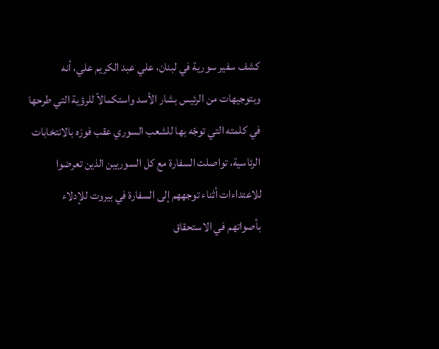كشف سفير سورية في لبنان، علي عبد الكريم علي، أنه وبتوجيهات من الرئيس بشار الأسد واستكمالاً للرؤية التي طرحها في كلمته التي توجّه بها للشعب السوري عقب فوزه بالانتخابات الرئاسية، تواصلت السفارة مع كل السوريين الذين تعرضوا للاعتداءات أثناء توجههم إلى السفارة في بيروت للإدلاء بأصواتهم في الاستحقاق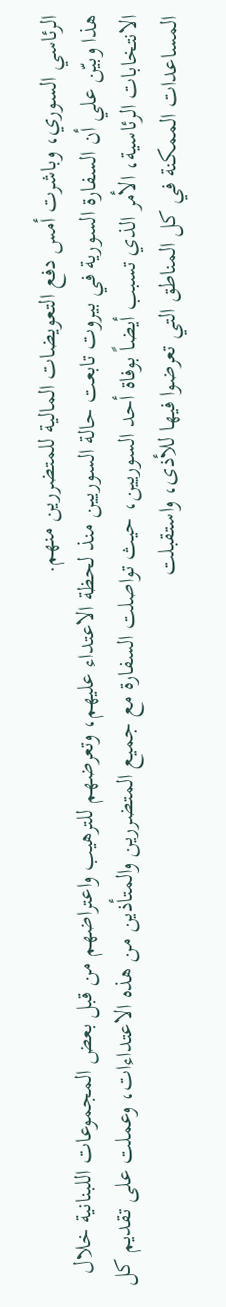الرئاسي السوري، وباشرت أمس دفع التعويضات المالية للمتضررين منهم.
هذا وبيّن علي أن السفارة السورية في بيروت تابعت حالة السوريين منذ لحظة الاعتداء عليهم، وتعرضهم للترهيب واعتراضهم من قبل بعض المجموعات اللبنانية خلال الانتخابات الرئاسية، الأمر الذي تسبب أيضاً بوفاة أحد السوريين، حيث تواصلت السفارة مع جميع المتضررين والمتأذين من هذه الاعتداءات، وعملت على تقديم كل المساعدات الممكنة في كل المناطق التي تعرضوا فيها للأذى، واستقبلت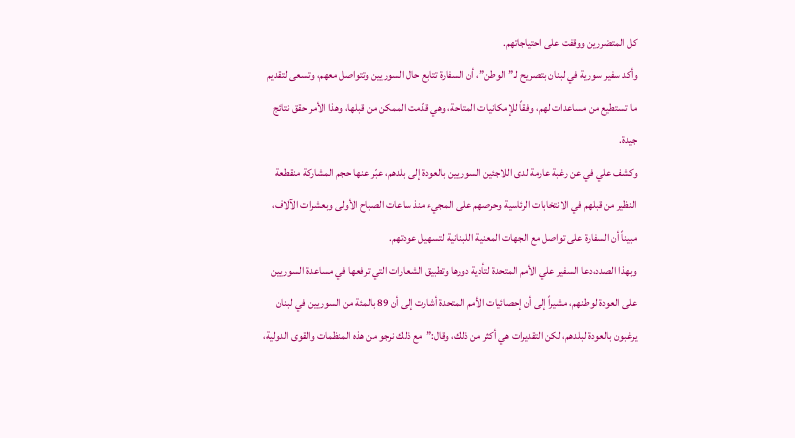كل المتضررين ووقفت على احتياجاتهم.
وأكد سفير سورية في لبنان بتصريح لـ”الوطن”، أن السفارة تتابع حال السوريين وتتواصل معهم، وتسعى لتقديم ما تستطيع من مساعدات لهم، وفقاً للإمكانيات المتاحة، وهي قدّمت الممكن من قبلها، وهذا الأمر حقق نتائج جيدة.
وكشف علي في عن رغبة عارمة لدى اللاجئين السوريين بالعودة إلى بلدهم، عبّر عنها حجم المشاركة منقطعة النظير من قبلهم في الانتخابات الرئاسية وحرصهم على المجيء منذ ساعات الصباح الأولى وبعشرات الآلاف، مبيناً أن السفارة على تواصل مع الجهات المعنية اللبنانية لتسهيل عودتهم.
وبهذا الصدد،دعا السفير علي الأمم المتحدة لتأدية دورها وتطبيق الشعارات التي ترفعها في مساعدة السوريين على العودة لوطنهم، مشيراً إلى أن إحصائيات الأمم المتحدة أشارت إلى أن 89 بالمئة من السوريين في لبنان يرغبون بالعودة لبلدهم، لكن التقديرات هي أكثر من ذلك، وقال:”مع ذلك نرجو من هذه المنظمات والقوى الدولية،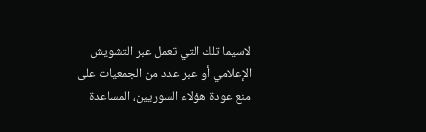لاسيما تلك التي تعمل عبر التشويش الإعلامي أو عبر عدد من الجمعيات على منع عودة هؤلاء السوريين، المساعدة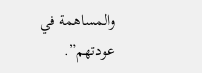والمساهمة في عودتهم”.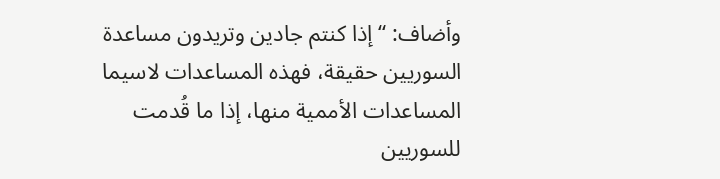وأضاف: “إذا كنتم جادين وتريدون مساعدة السوريين حقيقة، فهذه المساعدات لاسيما المساعدات الأممية منها، إذا ما قُدمت للسوريين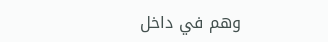وهم في داخل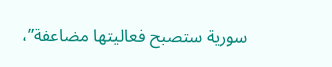سورية ستصبح فعاليتها مضاعفة”،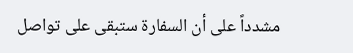مشدداً على أن السفارة ستبقى على تواصل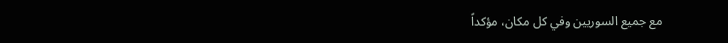مع جميع السوريين وفي كل مكان، مؤكداً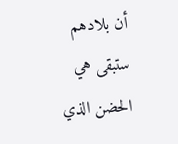أن بلادهم ستبقى هي الحضن الذي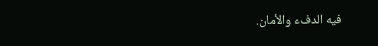فيه الدفء والأمان.